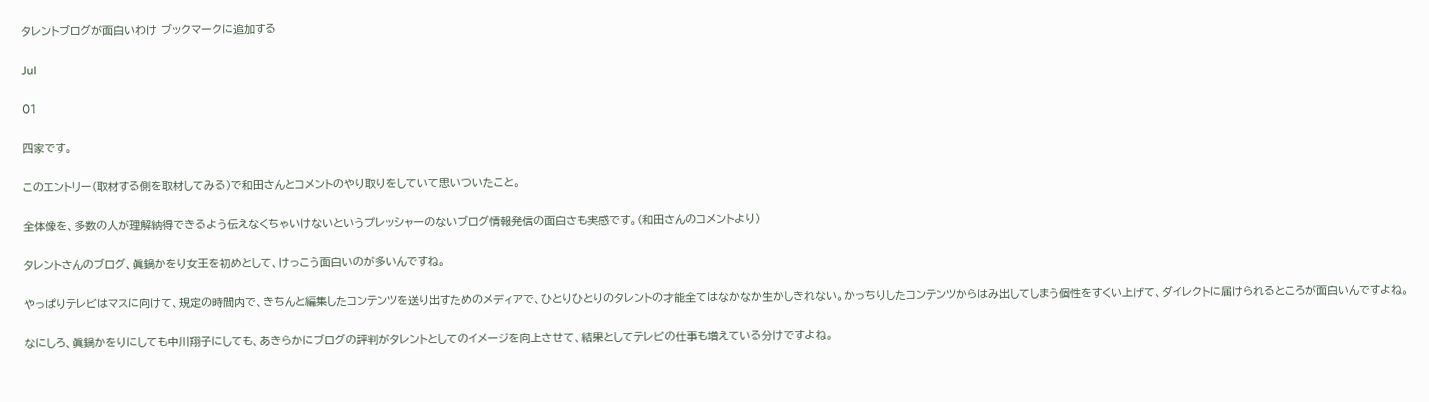タレントブログが面白いわけ ブックマークに追加する

Jul

01

四家です。

このエントリー(取材する側を取材してみる)で和田さんとコメントのやり取りをしていて思いついたこと。

全体像を、多数の人が理解納得できるよう伝えなくちゃいけないというプレッシャーのないブログ情報発信の面白さも実感です。(和田さんのコメントより)

タレントさんのブログ、眞鍋かをり女王を初めとして、けっこう面白いのが多いんですね。

やっぱりテレビはマスに向けて、規定の時間内で、きちんと編集したコンテンツを送り出すためのメディアで、ひとりひとりのタレントの才能全てはなかなか生かしきれない。かっちりしたコンテンツからはみ出してしまう個性をすくい上げて、ダイレクトに届けられるところが面白いんですよね。

なにしろ、眞鍋かをりにしても中川翔子にしても、あきらかにブログの評判がタレントとしてのイメージを向上させて、結果としてテレビの仕事も増えている分けですよね。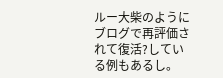ルー大柴のようにブログで再評価されて復活?している例もあるし。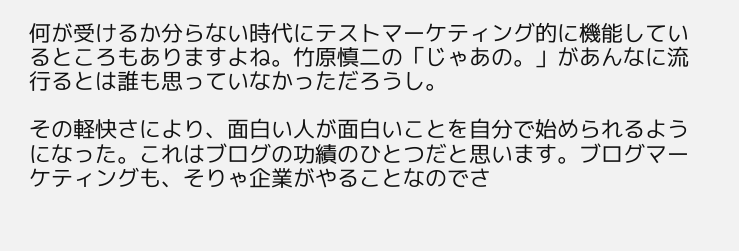何が受けるか分らない時代にテストマーケティング的に機能しているところもありますよね。竹原慎二の「じゃあの。」があんなに流行るとは誰も思っていなかっただろうし。

その軽快さにより、面白い人が面白いことを自分で始められるようになった。これはブログの功績のひとつだと思います。ブログマーケティングも、そりゃ企業がやることなのでさ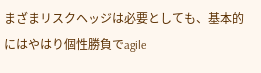まざまリスクヘッジは必要としても、基本的にはやはり個性勝負でagile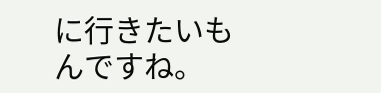に行きたいもんですね。